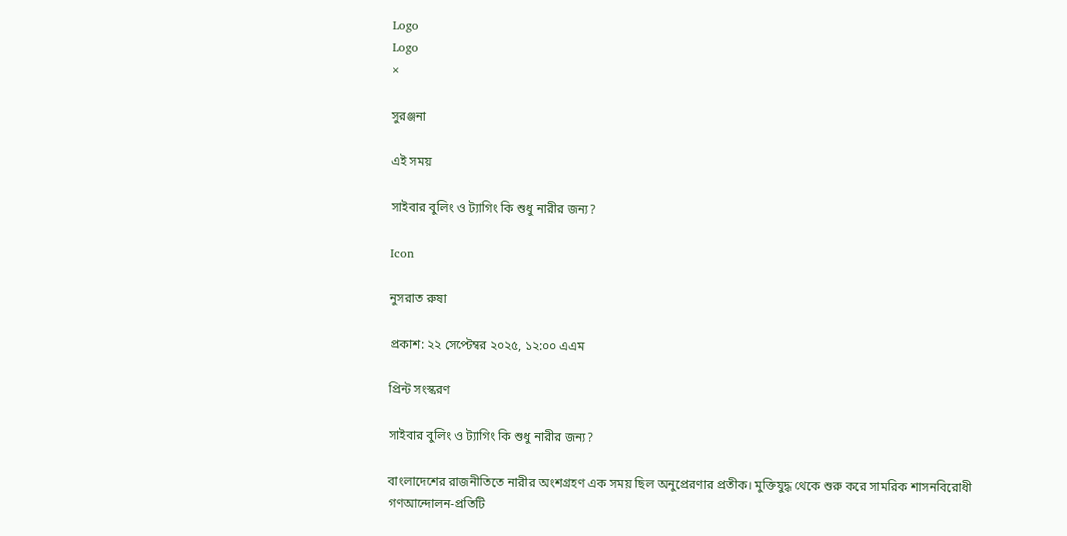Logo
Logo
×

সুরঞ্জনা

এই সময়

সাইবার বুলিং ও ট্যাগিং কি শুধু নারীর জন্য?

Icon

নুসরাত রুষা

প্রকাশ: ২২ সেপ্টেম্বর ২০২৫, ১২:০০ এএম

প্রিন্ট সংস্করণ

সাইবার বুলিং ও ট্যাগিং কি শুধু নারীর জন্য?

বাংলাদেশের রাজনীতিতে নারীর অংশগ্রহণ এক সময় ছিল অনুপ্রেরণার প্রতীক। মুক্তিযুদ্ধ থেকে শুরু করে সামরিক শাসনবিরোধী গণআন্দোলন-প্রতিটি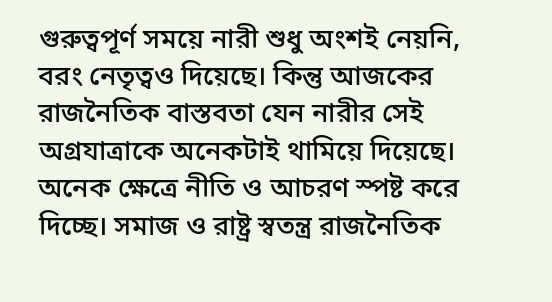গুরুত্বপূর্ণ সময়ে নারী শুধু অংশই নেয়নি, বরং নেতৃত্বও দিয়েছে। কিন্তু আজকের রাজনৈতিক বাস্তবতা যেন নারীর সেই অগ্রযাত্রাকে অনেকটাই থামিয়ে দিয়েছে। অনেক ক্ষেত্রে নীতি ও আচরণ স্পষ্ট করে দিচ্ছে। সমাজ ও রাষ্ট্র স্বতন্ত্র রাজনৈতিক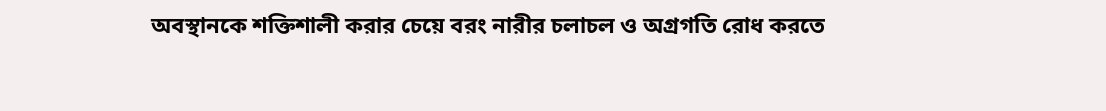অবস্থানকে শক্তিশালী করার চেয়ে বরং নারীর চলাচল ও অগ্রগতি রোধ করতে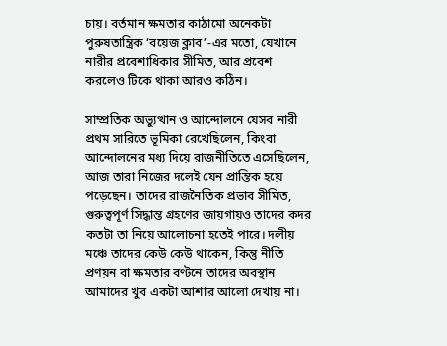চায়। বর্তমান ক্ষমতার কাঠামো অনেকটা পুরুষতান্ত্রিক ‘বয়েজ ক্লাব’-এর মতো, যেখানে নারীর প্রবেশাধিকার সীমিত, আর প্রবেশ করলেও টিকে থাকা আরও কঠিন।

সাম্প্রতিক অভ্যুত্থান ও আন্দোলনে যেসব নারী প্রথম সারিতে ভূমিকা রেখেছিলেন, কিংবা আন্দোলনের মধ্য দিয়ে রাজনীতিতে এসেছিলেন, আজ তারা নিজের দলেই যেন প্রান্তিক হয়ে পড়েছেন। তাদের রাজনৈতিক প্রভাব সীমিত, গুরুত্বপূর্ণ সিদ্ধান্ত গ্রহণের জায়গায়ও তাদের কদর কতটা তা নিয়ে আলোচনা হতেই পারে। দলীয় মঞ্চে তাদের কেউ কেউ থাকেন, কিন্তু নীতি প্রণয়ন বা ক্ষমতার বণ্টনে তাদের অবস্থান আমাদের খুব একটা আশার আলো দেখায় না।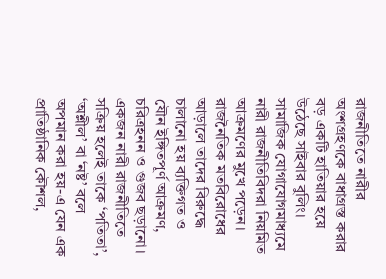রাজনীতিতে নারীর অংশগ্রহণকে বাধাগ্রস্ত করার বড় একটি হাতিয়ার হয়ে উঠেছে সাইবার বুলিং। সামাজিক যোগাযোগমাধ্যমে নারী রাজনীতিবিদরা নিয়মিত আক্রমণের মুখে পড়েন। রাজনৈতিক মতবিরোধের আড়ালে তাদের বিরুদ্ধে চালানো হয় ব্যক্তিগত ও যৌন ইঙ্গিতপূর্ণ আক্রমণ, চরিত্রহনন ও গুজব ছড়ানো। একজন নারী রাজনীতিতে সক্রিয় হলেই তাকে ‘পতিতা’, ‘অশ্লীল’ বা ‘নষ্ট’ বলে অপমান করা হয়-এ যেন এক প্রাতিষ্ঠানিক কৌশল,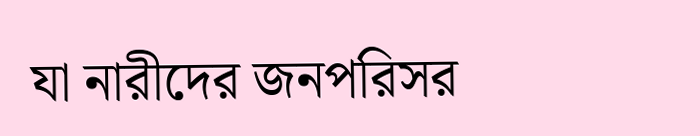যা নারীদের জনপরিসর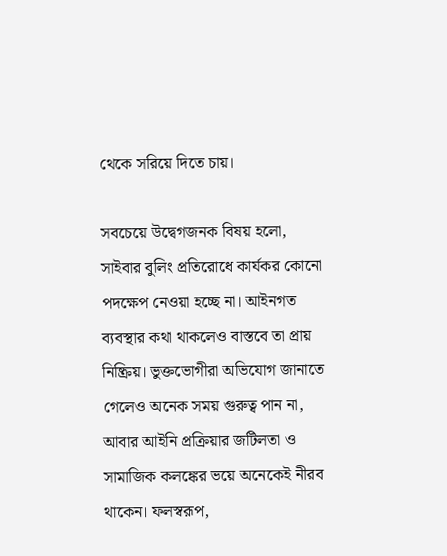থেকে সরিয়ে দিতে চায়।

সবচেয়ে উদ্বেগজনক বিষয় হলো, সাইবার বুলিং প্রতিরোধে কার্যকর কোনো পদক্ষেপ নেওয়া হচ্ছে না। আইনগত ব্যবস্থার কথা থাকলেও বাস্তবে তা প্রায় নিষ্ক্রিয়। ভুক্তভোগীরা অভিযোগ জানাতে গেলেও অনেক সময় গুরুত্ব পান না, আবার আইনি প্রক্রিয়ার জটিলতা ও সামাজিক কলঙ্কের ভয়ে অনেকেই নীরব থাকেন। ফলস্বরূপ,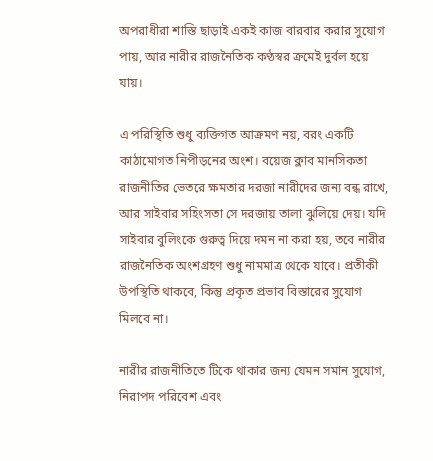অপরাধীরা শাস্তি ছাড়াই একই কাজ বারবার করার সুযোগ পায়, আর নারীর রাজনৈতিক কণ্ঠস্বর ক্রমেই দুর্বল হয়ে যায়।

এ পরিস্থিতি শুধু ব্যক্তিগত আক্রমণ নয়, বরং একটি কাঠামোগত নিপীড়নের অংশ। বয়েজ ক্লাব মানসিকতা রাজনীতির ভেতরে ক্ষমতার দরজা নারীদের জন্য বন্ধ রাখে, আর সাইবার সহিংসতা সে দরজায় তালা ঝুলিয়ে দেয়। যদি সাইবার বুলিংকে গুরুত্ব দিয়ে দমন না করা হয়, তবে নারীর রাজনৈতিক অংশগ্রহণ শুধু নামমাত্র থেকে যাবে। প্রতীকী উপস্থিতি থাকবে, কিন্তু প্রকৃত প্রভাব বিস্তারের সুযোগ মিলবে না।

নারীর রাজনীতিতে টিকে থাকার জন্য যেমন সমান সুযোগ, নিরাপদ পরিবেশ এবং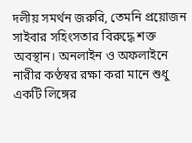দলীয় সমর্থন জরুরি, তেমনি প্রয়োজন সাইবার সহিংসতার বিরুদ্ধে শক্ত অবস্থান। অনলাইন ও অফলাইনে নারীর কণ্ঠস্বর রক্ষা করা মানে শুধু একটি লিঙ্গের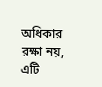অধিকার রক্ষা নয়, এটি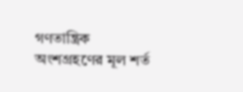গণতান্ত্রিক অংশগ্রহণের মূল শর্ত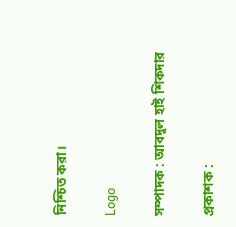নিশ্চিত করা।

Logo

সম্পাদক : আবদুল হাই শিকদার

প্রকাশক :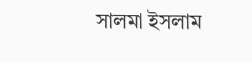সালমা ইসলাম